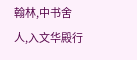翰林,中书舍人,入文华殿行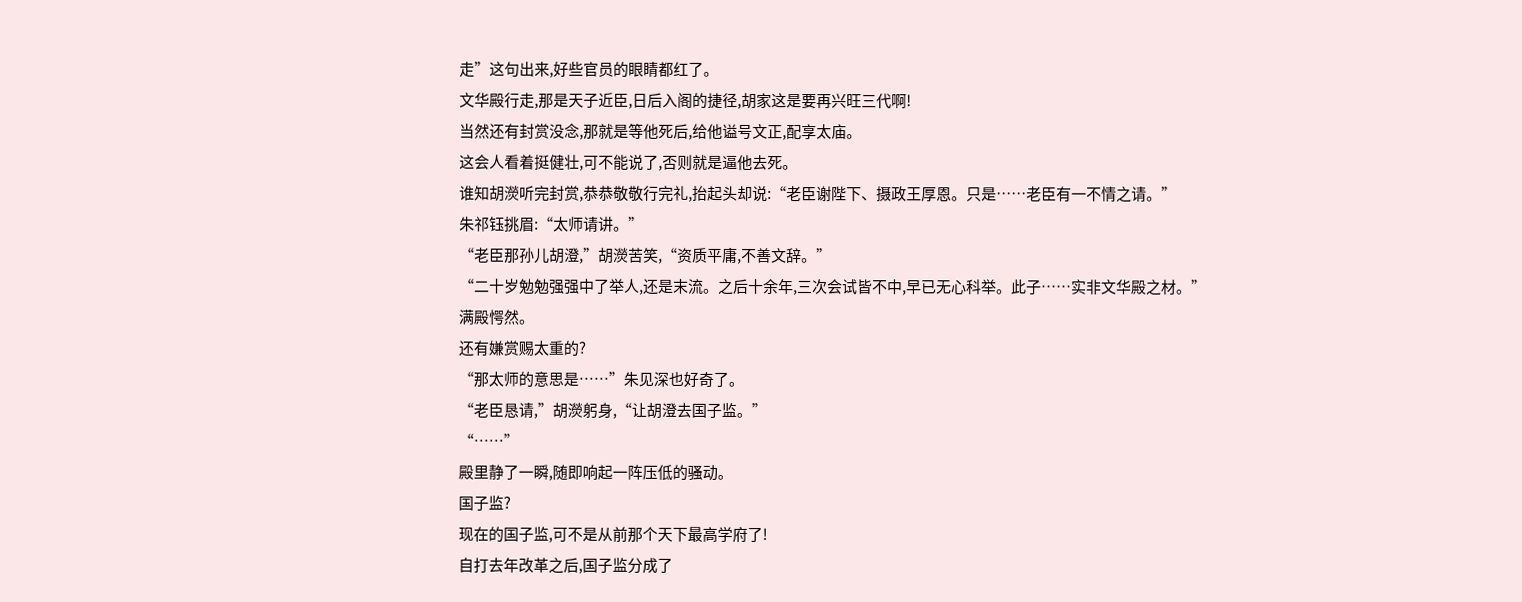走”这句出来,好些官员的眼睛都红了。
文华殿行走,那是天子近臣,日后入阁的捷径,胡家这是要再兴旺三代啊!
当然还有封赏没念,那就是等他死后,给他谥号文正,配享太庙。
这会人看着挺健壮,可不能说了,否则就是逼他去死。
谁知胡濙听完封赏,恭恭敬敬行完礼,抬起头却说:“老臣谢陛下、摄政王厚恩。只是……老臣有一不情之请。”
朱祁钰挑眉:“太师请讲。”
“老臣那孙儿胡澄,”胡濙苦笑,“资质平庸,不善文辞。”
“二十岁勉勉强强中了举人,还是末流。之后十余年,三次会试皆不中,早已无心科举。此子……实非文华殿之材。”
满殿愕然。
还有嫌赏赐太重的?
“那太师的意思是……”朱见深也好奇了。
“老臣恳请,”胡濙躬身,“让胡澄去国子监。”
“……”
殿里静了一瞬,随即响起一阵压低的骚动。
国子监?
现在的国子监,可不是从前那个天下最高学府了!
自打去年改革之后,国子监分成了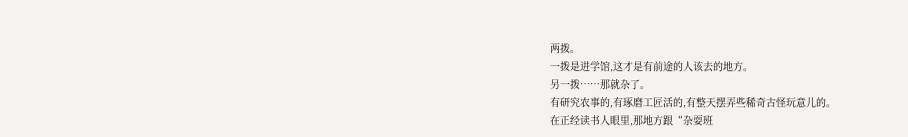两拨。
一拨是进学馆,这才是有前途的人该去的地方。
另一拨……那就杂了。
有研究农事的,有琢磨工匠活的,有整天摆弄些稀奇古怪玩意儿的。
在正经读书人眼里,那地方跟“杂耍班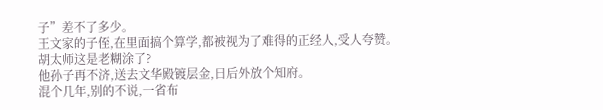子”差不了多少。
王文家的子侄,在里面搞个算学,都被视为了难得的正经人,受人夸赞。
胡太师这是老糊涂了?
他孙子再不济,送去文华殿镀层金,日后外放个知府。
混个几年,别的不说,一省布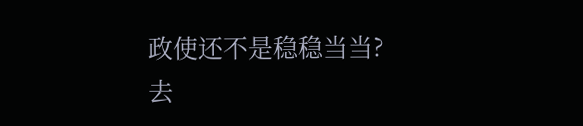政使还不是稳稳当当?
去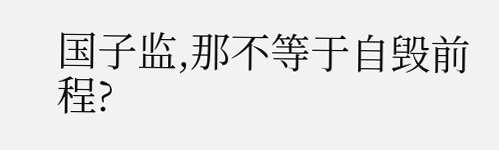国子监,那不等于自毁前程?